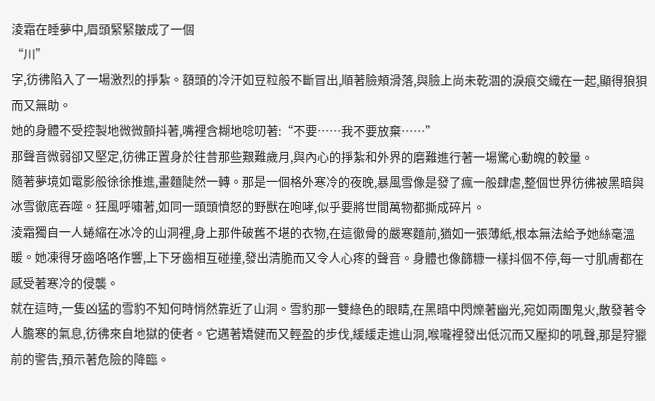淩霜在睡夢中,眉頭緊緊皺成了一個
“川”
字,彷彿陷入了一場激烈的掙紮。額頭的冷汗如豆粒般不斷冒出,順著臉頰滑落,與臉上尚未乾涸的淚痕交織在一起,顯得狼狽而又無助。
她的身體不受控製地微微顫抖著,嘴裡含糊地唸叨著:“不要……我不要放棄……”
那聲音微弱卻又堅定,彷彿正置身於往昔那些艱難歲月,與內心的掙紮和外界的磨難進行著一場驚心動魄的較量。
隨著夢境如電影般徐徐推進,畫麵陡然一轉。那是一個格外寒冷的夜晚,暴風雪像是發了瘋一般肆虐,整個世界彷彿被黑暗與冰雪徹底吞噬。狂風呼嘯著,如同一頭頭憤怒的野獸在咆哮,似乎要將世間萬物都撕成碎片。
淩霜獨自一人蜷縮在冰冷的山洞裡,身上那件破舊不堪的衣物,在這徹骨的嚴寒麵前,猶如一張薄紙,根本無法給予她絲毫溫暖。她凍得牙齒咯咯作響,上下牙齒相互碰撞,發出清脆而又令人心疼的聲音。身體也像篩糠一樣抖個不停,每一寸肌膚都在感受著寒冷的侵襲。
就在這時,一隻凶猛的雪豹不知何時悄然靠近了山洞。雪豹那一雙綠色的眼睛,在黑暗中閃爍著幽光,宛如兩團鬼火,散發著令人膽寒的氣息,彷彿來自地獄的使者。它邁著矯健而又輕盈的步伐,緩緩走進山洞,喉嚨裡發出低沉而又壓抑的吼聲,那是狩獵前的警告,預示著危險的降臨。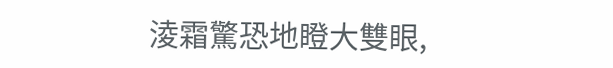淩霜驚恐地瞪大雙眼,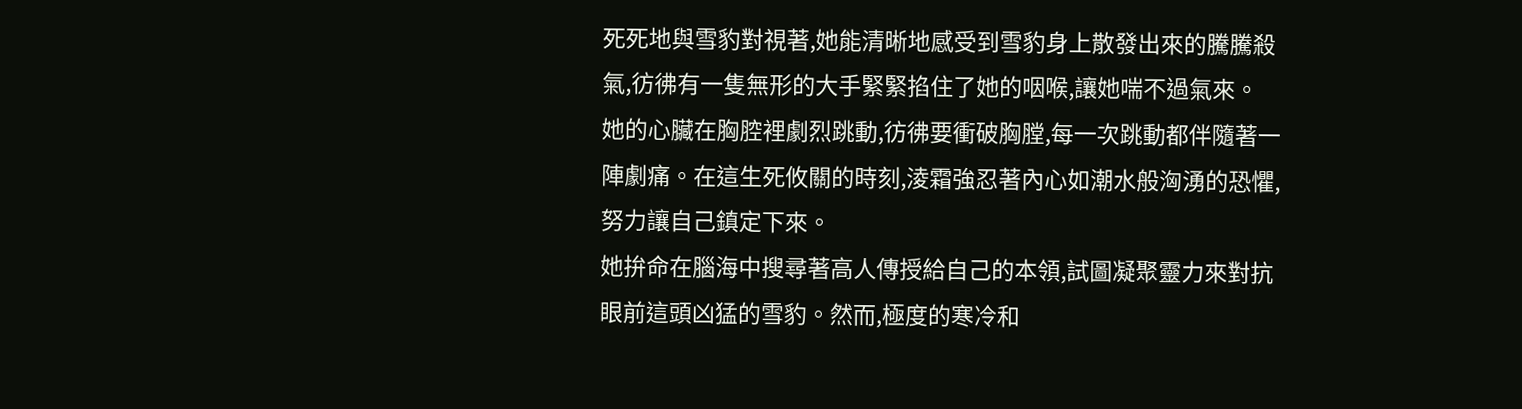死死地與雪豹對視著,她能清晰地感受到雪豹身上散發出來的騰騰殺氣,彷彿有一隻無形的大手緊緊掐住了她的咽喉,讓她喘不過氣來。
她的心臟在胸腔裡劇烈跳動,彷彿要衝破胸膛,每一次跳動都伴隨著一陣劇痛。在這生死攸關的時刻,淩霜強忍著內心如潮水般洶湧的恐懼,努力讓自己鎮定下來。
她拚命在腦海中搜尋著高人傳授給自己的本領,試圖凝聚靈力來對抗眼前這頭凶猛的雪豹。然而,極度的寒冷和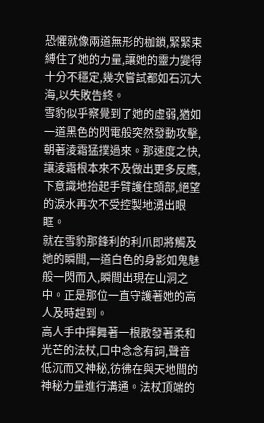恐懼就像兩道無形的枷鎖,緊緊束縛住了她的力量,讓她的靈力變得十分不穩定,幾次嘗試都如石沉大海,以失敗告終。
雪豹似乎察覺到了她的虛弱,猶如一道黑色的閃電般突然發動攻擊,朝著淩霜猛撲過來。那速度之快,讓淩霜根本來不及做出更多反應,下意識地抬起手臂護住頭部,絕望的淚水再次不受控製地湧出眼眶。
就在雪豹那鋒利的利爪即將觸及她的瞬間,一道白色的身影如鬼魅般一閃而入,瞬間出現在山洞之中。正是那位一直守護著她的高人及時趕到。
高人手中揮舞著一根散發著柔和光芒的法杖,口中念念有詞,聲音低沉而又神秘,彷彿在與天地間的神秘力量進行溝通。法杖頂端的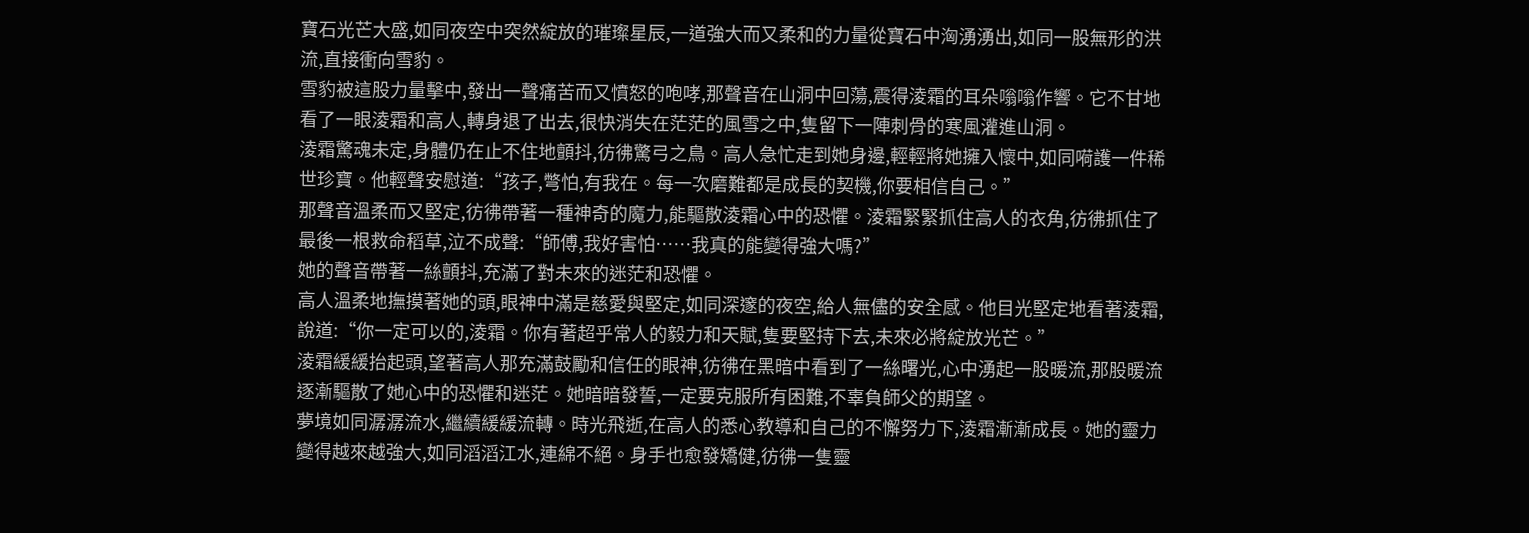寶石光芒大盛,如同夜空中突然綻放的璀璨星辰,一道強大而又柔和的力量從寶石中洶湧湧出,如同一股無形的洪流,直接衝向雪豹。
雪豹被這股力量擊中,發出一聲痛苦而又憤怒的咆哮,那聲音在山洞中回蕩,震得淩霜的耳朵嗡嗡作響。它不甘地看了一眼淩霜和高人,轉身退了出去,很快消失在茫茫的風雪之中,隻留下一陣刺骨的寒風灌進山洞。
淩霜驚魂未定,身體仍在止不住地顫抖,彷彿驚弓之鳥。高人急忙走到她身邊,輕輕將她擁入懷中,如同嗬護一件稀世珍寶。他輕聲安慰道:“孩子,彆怕,有我在。每一次磨難都是成長的契機,你要相信自己。”
那聲音溫柔而又堅定,彷彿帶著一種神奇的魔力,能驅散淩霜心中的恐懼。淩霜緊緊抓住高人的衣角,彷彿抓住了最後一根救命稻草,泣不成聲:“師傅,我好害怕……我真的能變得強大嗎?”
她的聲音帶著一絲顫抖,充滿了對未來的迷茫和恐懼。
高人溫柔地撫摸著她的頭,眼神中滿是慈愛與堅定,如同深邃的夜空,給人無儘的安全感。他目光堅定地看著淩霜,說道:“你一定可以的,淩霜。你有著超乎常人的毅力和天賦,隻要堅持下去,未來必將綻放光芒。”
淩霜緩緩抬起頭,望著高人那充滿鼓勵和信任的眼神,彷彿在黑暗中看到了一絲曙光,心中湧起一股暖流,那股暖流逐漸驅散了她心中的恐懼和迷茫。她暗暗發誓,一定要克服所有困難,不辜負師父的期望。
夢境如同潺潺流水,繼續緩緩流轉。時光飛逝,在高人的悉心教導和自己的不懈努力下,淩霜漸漸成長。她的靈力變得越來越強大,如同滔滔江水,連綿不絕。身手也愈發矯健,彷彿一隻靈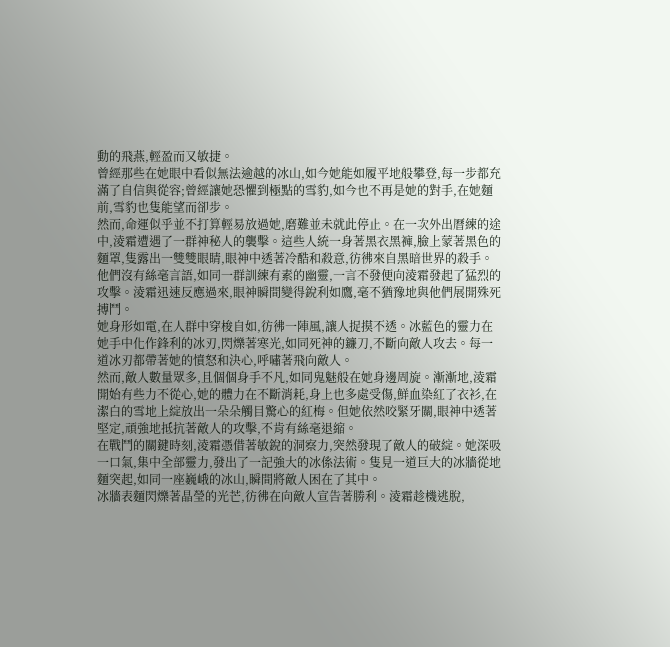動的飛燕,輕盈而又敏捷。
曾經那些在她眼中看似無法逾越的冰山,如今她能如履平地般攀登,每一步都充滿了自信與從容;曾經讓她恐懼到極點的雪豹,如今也不再是她的對手,在她麵前,雪豹也隻能望而卻步。
然而,命運似乎並不打算輕易放過她,磨難並未就此停止。在一次外出曆練的途中,淩霜遭遇了一群神秘人的襲擊。這些人統一身著黑衣黑褲,臉上蒙著黑色的麵罩,隻露出一雙雙眼睛,眼神中透著冷酷和殺意,彷彿來自黑暗世界的殺手。
他們沒有絲毫言語,如同一群訓練有素的幽靈,一言不發便向淩霜發起了猛烈的攻擊。淩霜迅速反應過來,眼神瞬間變得銳利如鷹,毫不猶豫地與他們展開殊死搏鬥。
她身形如電,在人群中穿梭自如,彷彿一陣風,讓人捉摸不透。冰藍色的靈力在她手中化作鋒利的冰刃,閃爍著寒光,如同死神的鐮刀,不斷向敵人攻去。每一道冰刃都帶著她的憤怒和決心,呼嘯著飛向敵人。
然而,敵人數量眾多,且個個身手不凡,如同鬼魅般在她身邊周旋。漸漸地,淩霜開始有些力不從心,她的體力在不斷消耗,身上也多處受傷,鮮血染紅了衣衫,在潔白的雪地上綻放出一朵朵觸目驚心的紅梅。但她依然咬緊牙關,眼神中透著堅定,頑強地抵抗著敵人的攻擊,不肯有絲毫退縮。
在戰鬥的關鍵時刻,淩霜憑借著敏銳的洞察力,突然發現了敵人的破綻。她深吸一口氣,集中全部靈力,發出了一記強大的冰係法術。隻見一道巨大的冰牆從地麵突起,如同一座巍峨的冰山,瞬間將敵人困在了其中。
冰牆表麵閃爍著晶瑩的光芒,彷彿在向敵人宣告著勝利。淩霜趁機逃脫,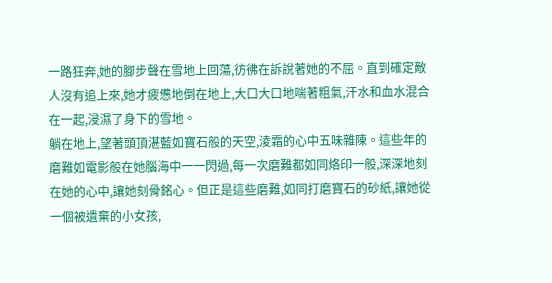一路狂奔,她的腳步聲在雪地上回蕩,彷彿在訴說著她的不屈。直到確定敵人沒有追上來,她才疲憊地倒在地上,大口大口地喘著粗氣,汗水和血水混合在一起,浸濕了身下的雪地。
躺在地上,望著頭頂湛藍如寶石般的天空,淩霜的心中五味雜陳。這些年的磨難如電影般在她腦海中一一閃過,每一次磨難都如同烙印一般,深深地刻在她的心中,讓她刻骨銘心。但正是這些磨難,如同打磨寶石的砂紙,讓她從一個被遺棄的小女孩,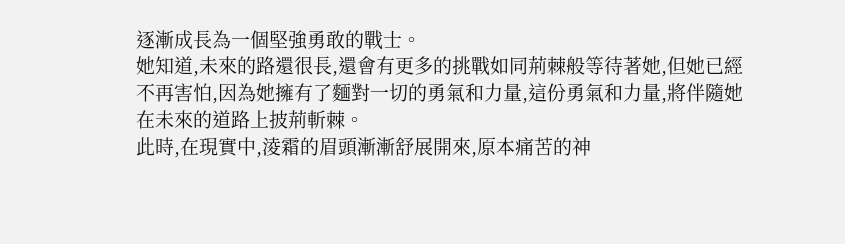逐漸成長為一個堅強勇敢的戰士。
她知道,未來的路還很長,還會有更多的挑戰如同荊棘般等待著她,但她已經不再害怕,因為她擁有了麵對一切的勇氣和力量,這份勇氣和力量,將伴隨她在未來的道路上披荊斬棘。
此時,在現實中,淩霜的眉頭漸漸舒展開來,原本痛苦的神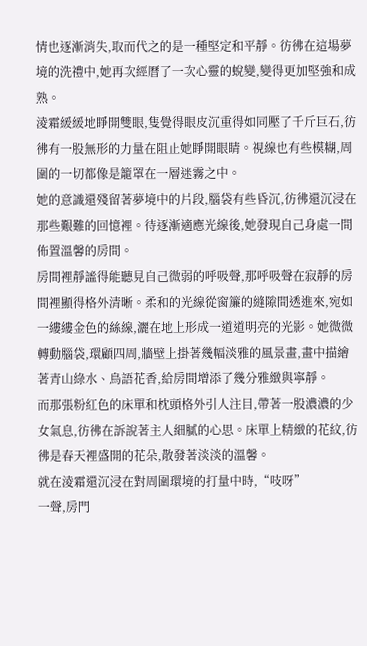情也逐漸消失,取而代之的是一種堅定和平靜。彷彿在這場夢境的洗禮中,她再次經曆了一次心靈的蛻變,變得更加堅強和成熟。
淩霜緩緩地睜開雙眼,隻覺得眼皮沉重得如同壓了千斤巨石,彷彿有一股無形的力量在阻止她睜開眼睛。視線也有些模糊,周圍的一切都像是籠罩在一層迷霧之中。
她的意識還殘留著夢境中的片段,腦袋有些昏沉,彷彿還沉浸在那些艱難的回憶裡。待逐漸適應光線後,她發現自己身處一間佈置溫馨的房間。
房間裡靜謐得能聽見自己微弱的呼吸聲,那呼吸聲在寂靜的房間裡顯得格外清晰。柔和的光線從窗簾的縫隙間透進來,宛如一縷縷金色的絲線,灑在地上形成一道道明亮的光影。她微微轉動腦袋,環顧四周,牆壁上掛著幾幅淡雅的風景畫,畫中描繪著青山綠水、鳥語花香,給房間增添了幾分雅緻與寧靜。
而那張粉紅色的床單和枕頭格外引人注目,帶著一股濃濃的少女氣息,彷彿在訴說著主人細膩的心思。床單上精緻的花紋,彷彿是春天裡盛開的花朵,散發著淡淡的溫馨。
就在淩霜還沉浸在對周圍環境的打量中時,“吱呀”
一聲,房門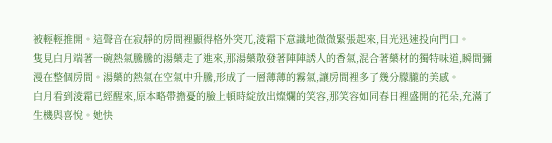被輕輕推開。這聲音在寂靜的房間裡顯得格外突兀,淩霜下意識地微微緊張起來,目光迅速投向門口。
隻見白月端著一碗熱氣騰騰的湯藥走了進來,那湯藥散發著陣陣誘人的香氣,混合著藥材的獨特味道,瞬間彌漫在整個房間。湯藥的熱氣在空氣中升騰,形成了一層薄薄的霧氣,讓房間裡多了幾分朦朧的美感。
白月看到淩霜已經醒來,原本略帶擔憂的臉上頓時綻放出燦爛的笑容,那笑容如同春日裡盛開的花朵,充滿了生機與喜悅。她快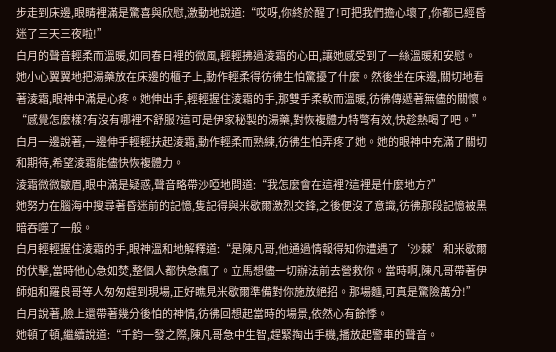步走到床邊,眼睛裡滿是驚喜與欣慰,激動地說道:“哎呀,你終於醒了!可把我們擔心壞了,你都已經昏迷了三天三夜啦!”
白月的聲音輕柔而溫暖,如同春日裡的微風,輕輕拂過淩霜的心田,讓她感受到了一絲溫暖和安慰。
她小心翼翼地把湯藥放在床邊的櫃子上,動作輕柔得彷彿生怕驚擾了什麼。然後坐在床邊,關切地看著淩霜,眼神中滿是心疼。她伸出手,輕輕握住淩霜的手,那雙手柔軟而溫暖,彷彿傳遞著無儘的關懷。
“感覺怎麼樣?有沒有哪裡不舒服?這可是伊家秘製的湯藥,對恢複體力特彆有效,快趁熱喝了吧。”
白月一邊說著,一邊伸手輕輕扶起淩霜,動作輕柔而熟練,彷彿生怕弄疼了她。她的眼神中充滿了關切和期待,希望淩霜能儘快恢複體力。
淩霜微微皺眉,眼中滿是疑惑,聲音略帶沙啞地問道:“我怎麼會在這裡?這裡是什麼地方?”
她努力在腦海中搜尋著昏迷前的記憶,隻記得與米歇爾激烈交鋒,之後便沒了意識,彷彿那段記憶被黑暗吞噬了一般。
白月輕輕握住淩霜的手,眼神溫和地解釋道:“是陳凡哥,他通過情報得知你遭遇了‘沙棘’和米歇爾的伏擊,當時他心急如焚,整個人都快急瘋了。立馬想儘一切辦法前去營救你。當時啊,陳凡哥帶著伊師姐和羅良哥等人匆匆趕到現場,正好瞧見米歇爾準備對你施放絕招。那場麵,可真是驚險萬分!”
白月說著,臉上還帶著幾分後怕的神情,彷彿回想起當時的場景,依然心有餘悸。
她頓了頓,繼續說道:“千鈞一發之際,陳凡哥急中生智,趕緊掏出手機,播放起警車的聲音。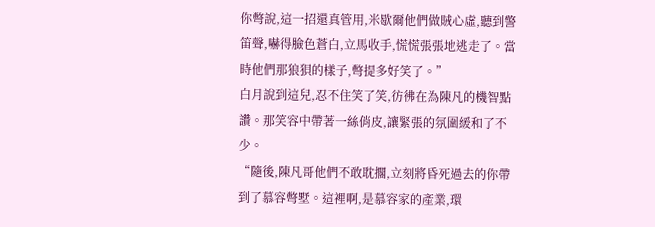你彆說,這一招還真管用,米歇爾他們做賊心虛,聽到警笛聲,嚇得臉色蒼白,立馬收手,慌慌張張地逃走了。當時他們那狼狽的樣子,彆提多好笑了。”
白月說到這兒,忍不住笑了笑,彷彿在為陳凡的機智點讚。那笑容中帶著一絲俏皮,讓緊張的氛圍緩和了不少。
“隨後,陳凡哥他們不敢耽擱,立刻將昏死過去的你帶到了慕容彆墅。這裡啊,是慕容家的產業,環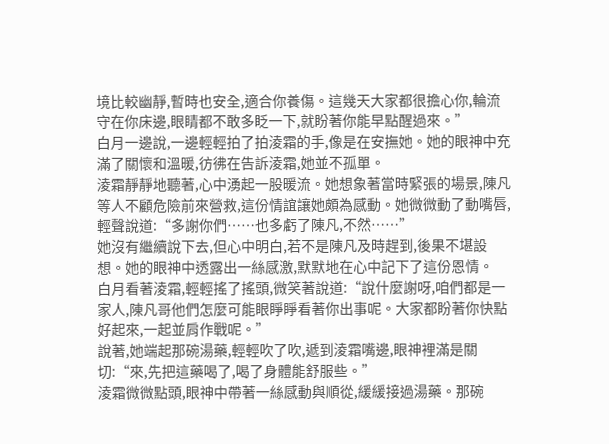境比較幽靜,暫時也安全,適合你養傷。這幾天大家都很擔心你,輪流守在你床邊,眼睛都不敢多眨一下,就盼著你能早點醒過來。”
白月一邊說,一邊輕輕拍了拍淩霜的手,像是在安撫她。她的眼神中充滿了關懷和溫暖,彷彿在告訴淩霜,她並不孤單。
淩霜靜靜地聽著,心中湧起一股暖流。她想象著當時緊張的場景,陳凡等人不顧危險前來營救,這份情誼讓她頗為感動。她微微動了動嘴唇,輕聲說道:“多謝你們……也多虧了陳凡,不然……”
她沒有繼續說下去,但心中明白,若不是陳凡及時趕到,後果不堪設想。她的眼神中透露出一絲感激,默默地在心中記下了這份恩情。
白月看著淩霜,輕輕搖了搖頭,微笑著說道:“說什麼謝呀,咱們都是一家人,陳凡哥他們怎麼可能眼睜睜看著你出事呢。大家都盼著你快點好起來,一起並肩作戰呢。”
說著,她端起那碗湯藥,輕輕吹了吹,遞到淩霜嘴邊,眼神裡滿是關切:“來,先把這藥喝了,喝了身體能舒服些。”
淩霜微微點頭,眼神中帶著一絲感動與順從,緩緩接過湯藥。那碗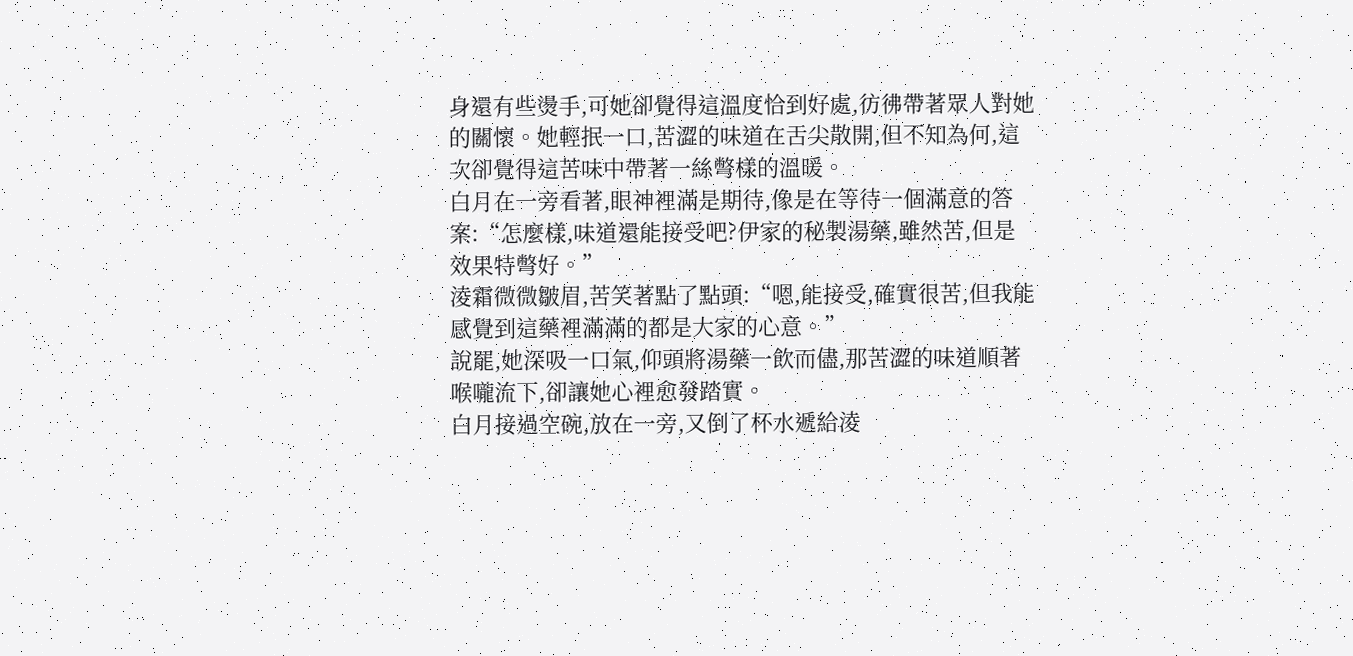身還有些燙手,可她卻覺得這溫度恰到好處,彷彿帶著眾人對她的關懷。她輕抿一口,苦澀的味道在舌尖散開,但不知為何,這次卻覺得這苦味中帶著一絲彆樣的溫暖。
白月在一旁看著,眼神裡滿是期待,像是在等待一個滿意的答案:“怎麼樣,味道還能接受吧?伊家的秘製湯藥,雖然苦,但是效果特彆好。”
淩霜微微皺眉,苦笑著點了點頭:“嗯,能接受,確實很苦,但我能感覺到這藥裡滿滿的都是大家的心意。”
說罷,她深吸一口氣,仰頭將湯藥一飲而儘,那苦澀的味道順著喉嚨流下,卻讓她心裡愈發踏實。
白月接過空碗,放在一旁,又倒了杯水遞給淩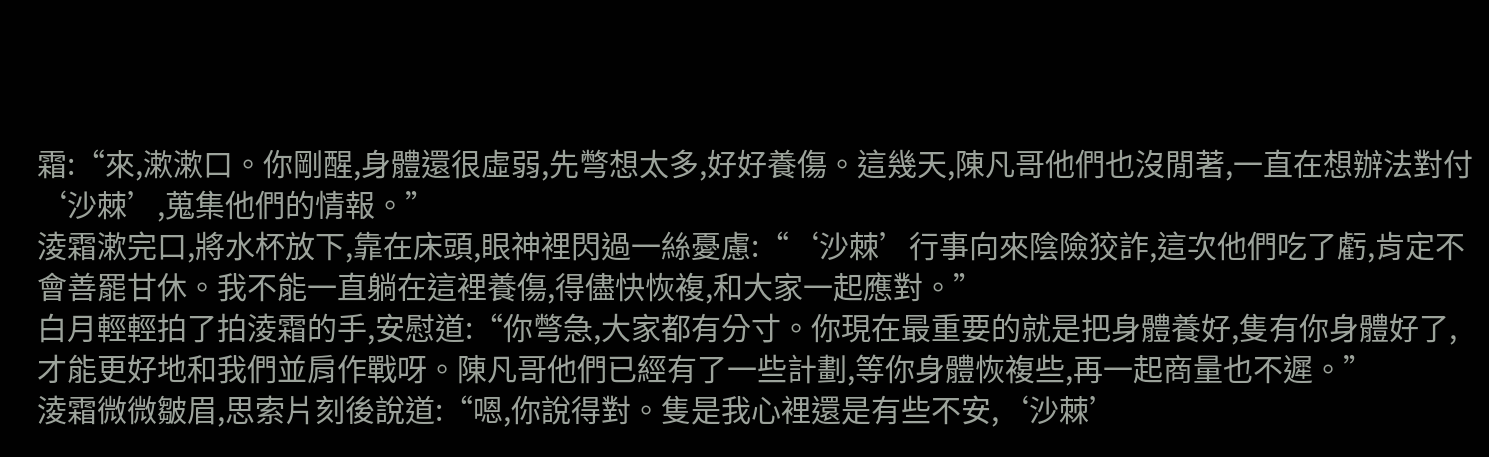霜:“來,漱漱口。你剛醒,身體還很虛弱,先彆想太多,好好養傷。這幾天,陳凡哥他們也沒閒著,一直在想辦法對付‘沙棘’,蒐集他們的情報。”
淩霜漱完口,將水杯放下,靠在床頭,眼神裡閃過一絲憂慮:“‘沙棘’行事向來陰險狡詐,這次他們吃了虧,肯定不會善罷甘休。我不能一直躺在這裡養傷,得儘快恢複,和大家一起應對。”
白月輕輕拍了拍淩霜的手,安慰道:“你彆急,大家都有分寸。你現在最重要的就是把身體養好,隻有你身體好了,才能更好地和我們並肩作戰呀。陳凡哥他們已經有了一些計劃,等你身體恢複些,再一起商量也不遲。”
淩霜微微皺眉,思索片刻後說道:“嗯,你說得對。隻是我心裡還是有些不安,‘沙棘’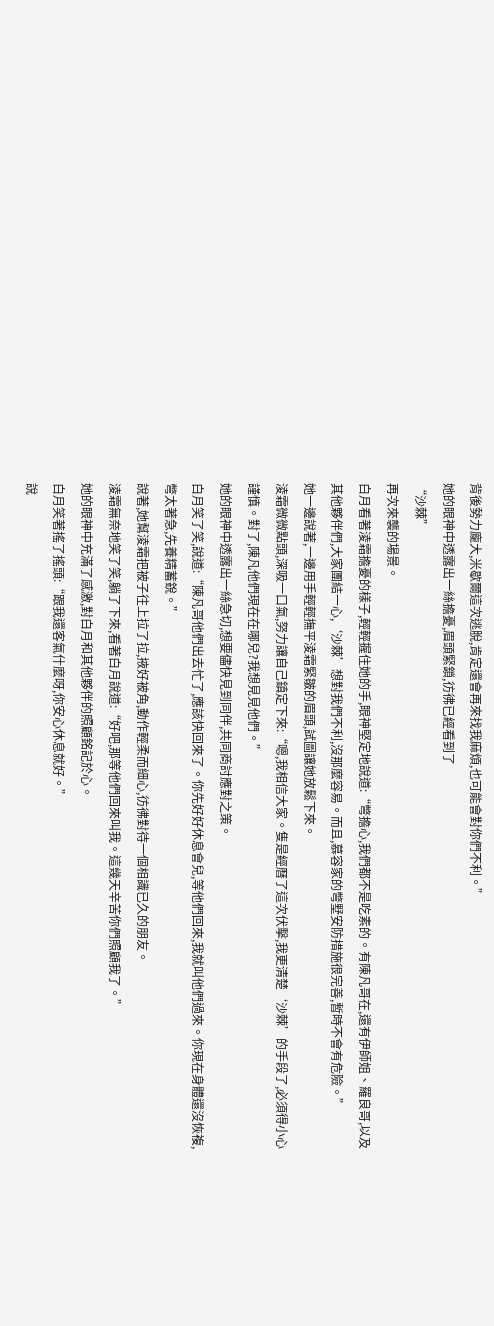背後勢力龐大,米歇爾這次逃脫,肯定還會再來找我麻煩,也可能會對你們不利。”
她的眼神中透露出一絲擔憂,眉頭緊鎖,彷彿已經看到了
“沙棘”
再次來襲的場景。
白月看著淩霜擔憂的樣子,輕輕握住她的手,眼神堅定地說道:“彆擔心,我們都不是吃素的。有陳凡哥在,還有伊師姐、羅良哥,以及其他夥伴們,大家團結一心,‘沙棘’想對我們不利,沒那麼容易。而且,慕容家的彆墅安防措施很完善,暫時不會有危險。”
她一邊說著,一邊用手輕輕撫平淩霜緊皺的眉頭,試圖讓她放鬆下來。
淩霜微微點頭,深吸一口氣,努力讓自己鎮定下來:“嗯,我相信大家。隻是經曆了這次伏擊,我更清楚‘沙棘’的手段了,必須得小心謹慎。對了,陳凡他們現在在哪兒?我想見見他們。”
她的眼神中透露出一絲急切,想要儘快見到同伴,共同商討應對之策。
白月笑了笑,說道:“陳凡哥他們出去忙了,應該快回來了。你先好好休息會兒,等他們回來,我就叫他們過來。你現在身體還沒恢複,彆太著急,先養精蓄銳。”
說著,她幫淩霜把被子往上拉了拉,掖好被角,動作輕柔而細心,彷彿對待一個相識已久的朋友。
淩霜無奈地笑了笑,躺了下來,看著白月說道:“好吧,那等他們回來叫我。這幾天辛苦你們照顧我了。”
她的眼神中充滿了感激,對白月和其他夥伴的照顧銘記於心。
白月笑著搖了搖頭:“跟我還客氣什麼呀,你安心休息就好。”
說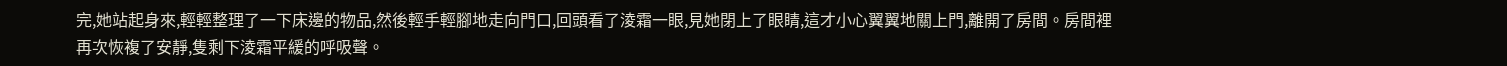完,她站起身來,輕輕整理了一下床邊的物品,然後輕手輕腳地走向門口,回頭看了淩霜一眼,見她閉上了眼睛,這才小心翼翼地關上門,離開了房間。房間裡再次恢複了安靜,隻剩下淩霜平緩的呼吸聲。